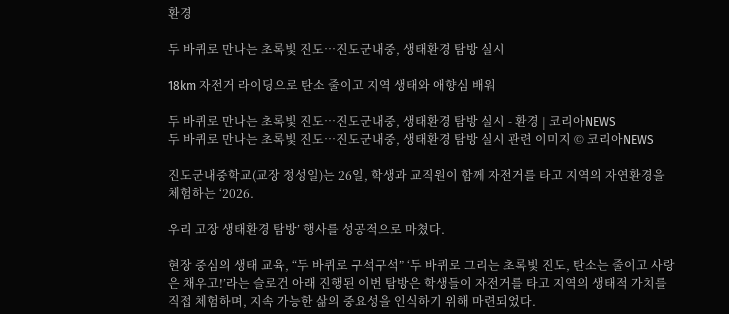환경

두 바퀴로 만나는 초록빛 진도…진도군내중, 생태환경 탐방 실시

18km 자전거 라이딩으로 탄소 줄이고 지역 생태와 애향심 배워

두 바퀴로 만나는 초록빛 진도…진도군내중, 생태환경 탐방 실시 - 환경 | 코리아NEWS
두 바퀴로 만나는 초록빛 진도…진도군내중, 생태환경 탐방 실시 관련 이미지 © 코리아NEWS

진도군내중학교(교장 정성일)는 26일, 학생과 교직원이 함께 자전거를 타고 지역의 자연환경을 체험하는 ‘2026.

우리 고장 생태환경 탐방’ 행사를 성공적으로 마쳤다.

현장 중심의 생태 교육, “두 바퀴로 구석구석” ‘두 바퀴로 그리는 초록빛 진도, 탄소는 줄이고 사랑은 채우고!’라는 슬로건 아래 진행된 이번 탐방은 학생들이 자전거를 타고 지역의 생태적 가치를 직접 체험하며, 지속 가능한 삶의 중요성을 인식하기 위해 마련되었다.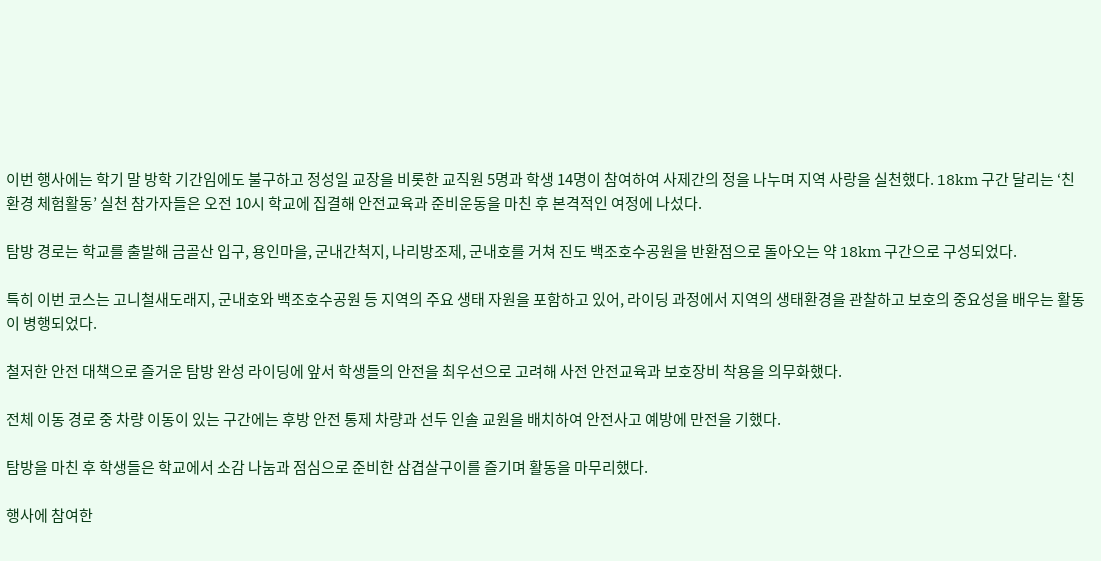이번 행사에는 학기 말 방학 기간임에도 불구하고 정성일 교장을 비롯한 교직원 5명과 학생 14명이 참여하여 사제간의 정을 나누며 지역 사랑을 실천했다. 18km 구간 달리는 ‘친환경 체험활동’ 실천 참가자들은 오전 10시 학교에 집결해 안전교육과 준비운동을 마친 후 본격적인 여정에 나섰다.

탐방 경로는 학교를 출발해 금골산 입구, 용인마을, 군내간척지, 나리방조제, 군내호를 거쳐 진도 백조호수공원을 반환점으로 돌아오는 약 18km 구간으로 구성되었다.

특히 이번 코스는 고니철새도래지, 군내호와 백조호수공원 등 지역의 주요 생태 자원을 포함하고 있어, 라이딩 과정에서 지역의 생태환경을 관찰하고 보호의 중요성을 배우는 활동이 병행되었다.

철저한 안전 대책으로 즐거운 탐방 완성 라이딩에 앞서 학생들의 안전을 최우선으로 고려해 사전 안전교육과 보호장비 착용을 의무화했다.

전체 이동 경로 중 차량 이동이 있는 구간에는 후방 안전 통제 차량과 선두 인솔 교원을 배치하여 안전사고 예방에 만전을 기했다.

탐방을 마친 후 학생들은 학교에서 소감 나눔과 점심으로 준비한 삼겹살구이를 즐기며 활동을 마무리했다.

행사에 참여한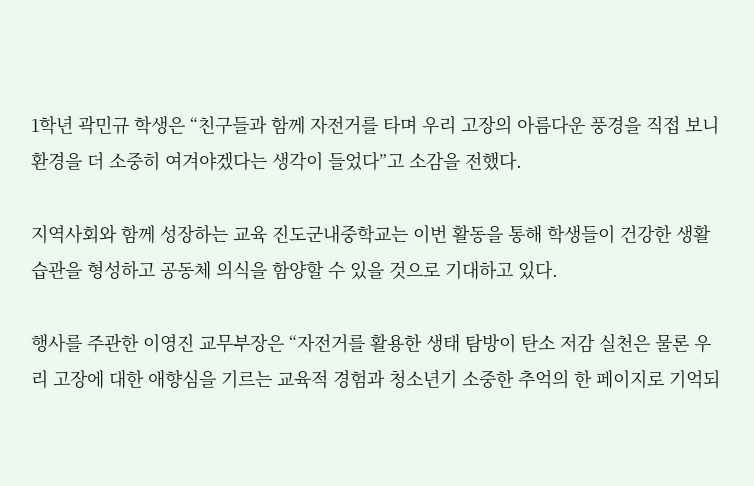1학년 곽민규 학생은 “친구들과 함께 자전거를 타며 우리 고장의 아름다운 풍경을 직접 보니 환경을 더 소중히 여겨야겠다는 생각이 들었다”고 소감을 전했다.

지역사회와 함께 성장하는 교육 진도군내중학교는 이번 활동을 통해 학생들이 건강한 생활 습관을 형성하고 공동체 의식을 함양할 수 있을 것으로 기대하고 있다.

행사를 주관한 이영진 교무부장은 “자전거를 활용한 생태 탐방이 탄소 저감 실천은 물론 우리 고장에 대한 애향심을 기르는 교육적 경험과 청소년기 소중한 추억의 한 페이지로 기억되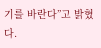기를 바란다”고 밝혔다.